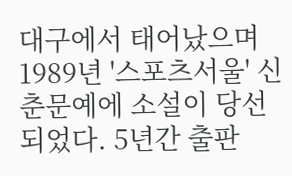대구에서 태어났으며 1989년 '스포츠서울' 신춘문예에 소설이 당선되었다. 5년간 출판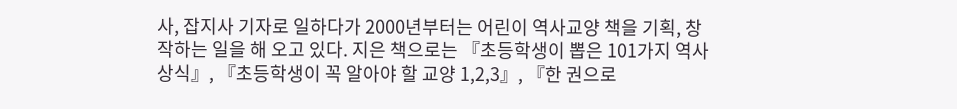사, 잡지사 기자로 일하다가 2000년부터는 어린이 역사교양 책을 기획, 창작하는 일을 해 오고 있다. 지은 책으로는 『초등학생이 뽑은 101가지 역사 상식』, 『초등학생이 꼭 알아야 할 교양 1,2,3』, 『한 권으로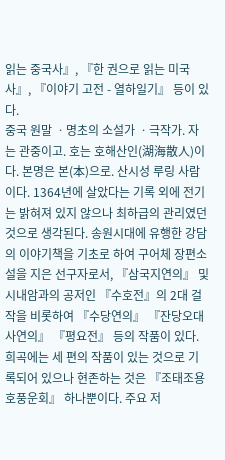읽는 중국사』, 『한 권으로 읽는 미국사』, 『이야기 고전 - 열하일기』 등이 있다.
중국 원말 ㆍ명초의 소설가 ㆍ극작가. 자는 관중이고. 호는 호해산인(湖海散人)이다. 본명은 본(本)으로. 산시성 루링 사람이다. 1364년에 살았다는 기록 외에 전기는 밝혀져 있지 않으나 최하급의 관리였던 것으로 생각된다. 송원시대에 유행한 강담의 이야기책을 기초로 하여 구어체 장편소설을 지은 선구자로서, 『삼국지연의』 및 시내암과의 공저인 『수호전』의 2대 걸작을 비롯하여 『수당연의』 『잔당오대사연의』 『평요전』 등의 작품이 있다. 희곡에는 세 편의 작품이 있는 것으로 기록되어 있으나 현존하는 것은 『조태조용호풍운회』 하나뿐이다. 주요 저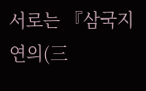서로는 『삼국지연의(三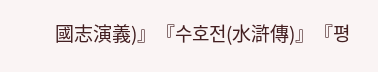國志演義)』『수호전(水滸傳)』『평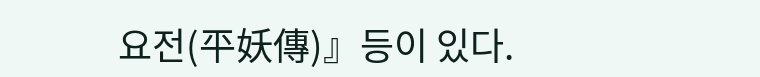요전(平妖傳)』등이 있다.